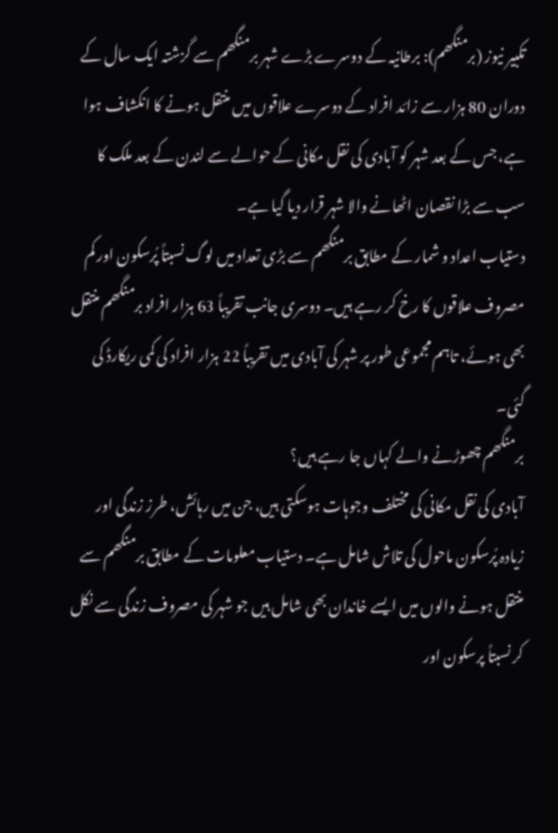تکبیر نیوز (برمنگھم): برطانیہ کے دوسرے بڑے شہر برمنگھم سے گزشتہ ایک سال کے دوران 80 ہزار سے زائد افراد کے دوسرے علاقوں میں منتقل ہونے کا انکشاف ہوا ہے، جس کے بعد شہر کو آبادی کی نقل مکانی کے حوالے سے لندن کے بعد ملک کا سب سے بڑا نقصان اٹھانے والا شہر قرار دیا گیا ہے۔
دستیاب اعداد و شمار کے مطابق برمنگھم سے بڑی تعداد میں لوگ نسبتاً پُرسکون اور کم مصروف علاقوں کا رخ کر رہے ہیں۔ دوسری جانب تقریباً 63 ہزار افراد برمنگھم منتقل بھی ہوئے، تاہم مجموعی طور پر شہر کی آبادی میں تقریباً 22 ہزار افراد کی کمی ریکارڈ کی گئی۔
برمنگھم چھوڑنے والے کہاں جا رہے ہیں؟
آبادی کی نقل مکانی کی مختلف وجوہات ہوسکتی ہیں، جن میں رہائش، طرز زندگی اور زیادہ پُرسکون ماحول کی تلاش شامل ہے۔ دستیاب معلومات کے مطابق برمنگھم سے منتقل ہونے والوں میں ایسے خاندان بھی شامل ہیں جو شہر کی مصروف زندگی سے نکل کر نسبتاً پرسکون اور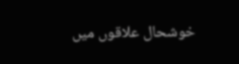خوشحال علاقوں میں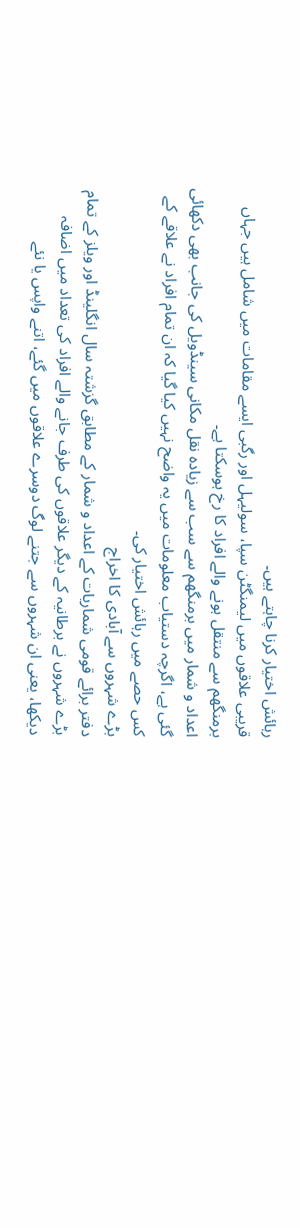رہائش اختیار کرنا چاہتے ہیں۔
قریبی علاقوں میں لیمنگٹن سپا، سولیہل اور رگبی ایسے مقامات میں شامل ہیں جہاں برمنگھم سے منتقل ہونے والے افراد کا رخ ہوسکتا ہے۔
اعداد و شمار میں برمنگھم سے سب سے زیادہ نقل مکانی سینڈویل کی جانب بھی دکھائی گئی ہے، اگرچہ دستیاب معلومات میں یہ واضح نہیں کیا گیا کہ ان تمام افراد نے علاقے کے کس حصے میں رہائش اختیار کی۔
بڑے شہروں سے آبادی کا اخراج
دفتر برائے قومی شماریات کے اعداد و شمار کے مطابق گزشتہ سال انگلینڈ اور ویلز کے تمام بڑے شہروں نے برطانیہ کے دیگر علاقوں کی طرف جانے والے افراد کی تعداد میں اضافہ دیکھا، یعنی ان شہروں سے جتنے لوگ دوسرے علاقوں میں گئے، اتنے واپس یا نئے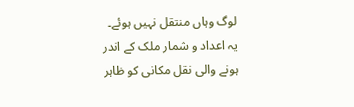لوگ وہاں منتقل نہیں ہوئے۔
یہ اعداد و شمار ملک کے اندر ہونے والی نقل مکانی کو ظاہر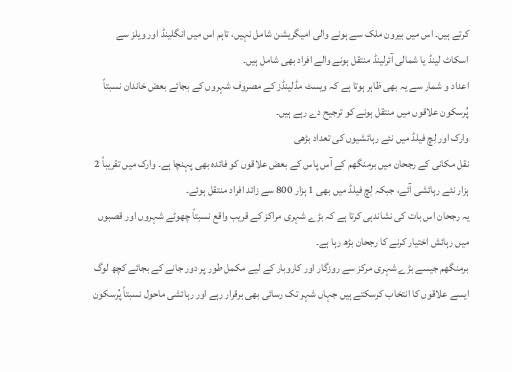کرتے ہیں۔ اس میں بیرون ملک سے ہونے والی امیگریشن شامل نہیں، تاہم اس میں انگلینڈ اور ویلز سے اسکاٹ لینڈ یا شمالی آئرلینڈ منتقل ہونے والے افراد بھی شامل ہیں۔
اعداد و شمار سے یہ بھی ظاہر ہوتا ہے کہ ویسٹ مڈلینڈز کے مصروف شہروں کے بجائے بعض خاندان نسبتاً پُرسکون علاقوں میں منتقل ہونے کو ترجیح دے رہے ہیں۔
وارک اور لِچ فیلڈ میں نئے رہائشیوں کی تعداد بڑھی
نقل مکانی کے رجحان میں برمنگھم کے آس پاس کے بعض علاقوں کو فائدہ بھی پہنچا ہے۔ وارک میں تقریباً 2 ہزار نئے رہائشی آئے، جبکہ لِچ فیلڈ میں بھی 1 ہزار 800 سے زائد افراد منتقل ہوئے۔
یہ رجحان اس بات کی نشاندہی کرتا ہے کہ بڑے شہری مراکز کے قریب واقع نسبتاً چھوٹے شہروں اور قصبوں میں رہائش اختیار کرنے کا رجحان بڑھ رہا ہے۔
برمنگھم جیسے بڑے شہری مرکز سے روزگار اور کاروبار کے لیے مکمل طور پر دور جانے کے بجائے کچھ لوگ ایسے علاقوں کا انتخاب کرسکتے ہیں جہاں شہر تک رسائی بھی برقرار رہے اور رہائشی ماحول نسبتاً پُرسکون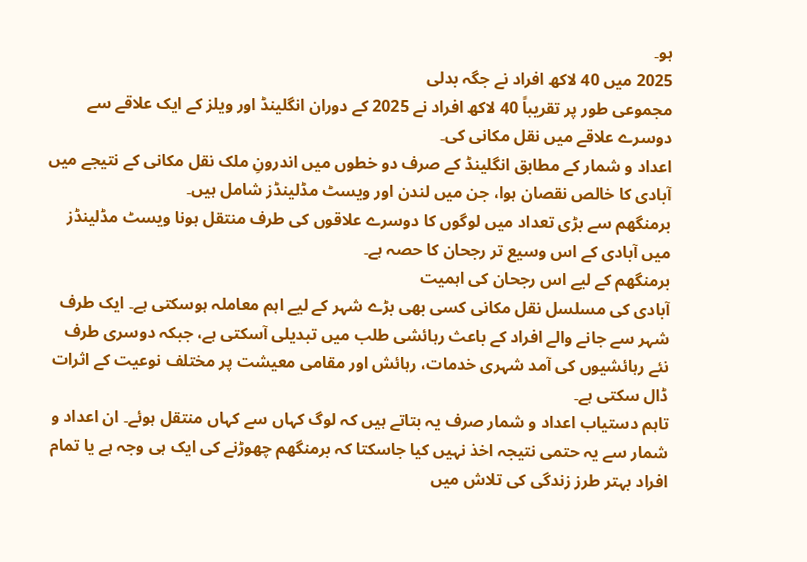ہو۔
2025 میں 40 لاکھ افراد نے جگہ بدلی
مجموعی طور پر تقریباً 40 لاکھ افراد نے 2025 کے دوران انگلینڈ اور ویلز کے ایک علاقے سے دوسرے علاقے میں نقل مکانی کی۔
اعداد و شمار کے مطابق انگلینڈ کے صرف دو خطوں میں اندرونِ ملک نقل مکانی کے نتیجے میں آبادی کا خالص نقصان ہوا، جن میں لندن اور ویسٹ مڈلینڈز شامل ہیں۔
برمنگھم سے بڑی تعداد میں لوگوں کا دوسرے علاقوں کی طرف منتقل ہونا ویسٹ مڈلینڈز میں آبادی کے اس وسیع تر رجحان کا حصہ ہے۔
برمنگھم کے لیے اس رجحان کی اہمیت
آبادی کی مسلسل نقل مکانی کسی بھی بڑے شہر کے لیے اہم معاملہ ہوسکتی ہے۔ ایک طرف شہر سے جانے والے افراد کے باعث رہائشی طلب میں تبدیلی آسکتی ہے، جبکہ دوسری طرف نئے رہائشیوں کی آمد شہری خدمات، رہائش اور مقامی معیشت پر مختلف نوعیت کے اثرات ڈال سکتی ہے۔
تاہم دستیاب اعداد و شمار صرف یہ بتاتے ہیں کہ لوگ کہاں سے کہاں منتقل ہوئے۔ ان اعداد و شمار سے یہ حتمی نتیجہ اخذ نہیں کیا جاسکتا کہ برمنگھم چھوڑنے کی ایک ہی وجہ ہے یا تمام افراد بہتر طرز زندگی کی تلاش میں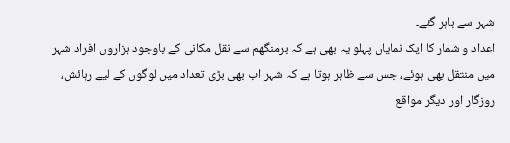شہر سے باہر گئے۔
اعداد و شمار کا ایک نمایاں پہلو یہ بھی ہے کہ برمنگھم سے نقل مکانی کے باوجود ہزاروں افراد شہر میں منتقل بھی ہوئے، جس سے ظاہر ہوتا ہے کہ شہر اب بھی بڑی تعداد میں لوگوں کے لیے رہائش، روزگار اور دیگر مواقع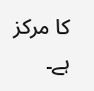کا مرکز ہے۔